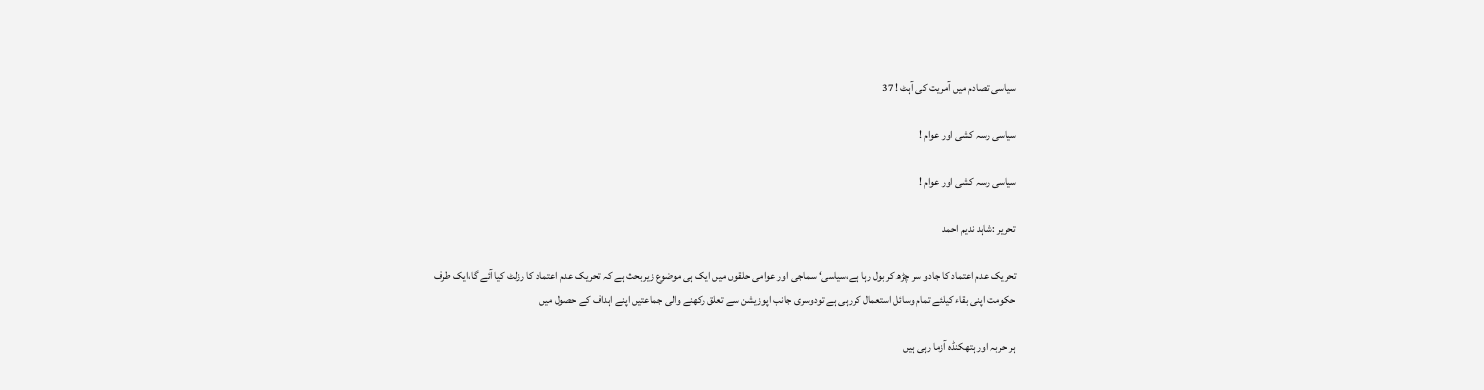سیاسی تصادم میں آمریت کی آہٹ ! 37

سیاسی رسہ کشی اور عوام !

سیاسی رسہ کشی اور عوام !

تحریر :شاہد ندیم احمد

تحریک عدم اعتماد کا جادو سر چڑھ کر بول رہا ہے،سیاسی‘ سماجی اور عوامی حلقوں میں ایک ہی موضوع زیربحث ہے کہ تحریک عدم اعتماد کا رزلٹ کیا آئے گا،ایک طرف حکومت اپنی بقاء کیلئے تمام وسائل استعمال کررہی ہے تودوسری جانب اپوزیشن سے تعلق رکھنے والی جماعتیں اپنے اہداف کے حصول میں

ہر حربہ اور ہتھکنڈہ آزما رہی ہیں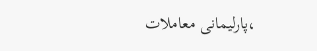،پارلیمانی معاملات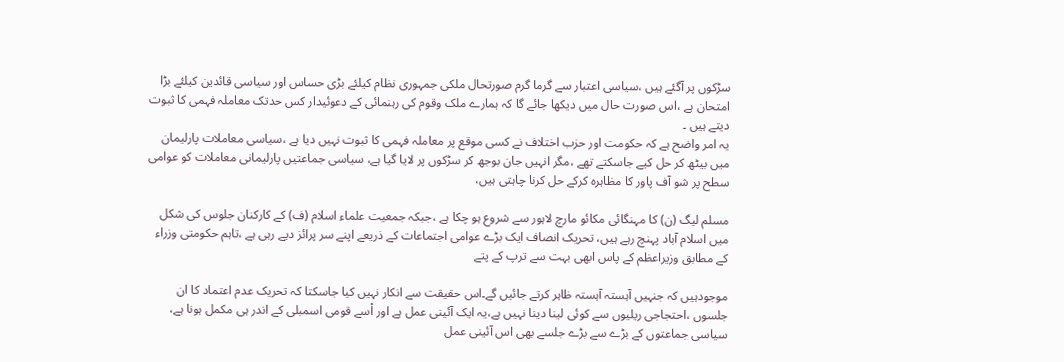سڑکوں پر آگئے ہیں ،سیاسی اعتبار سے گرما گرم صورتحال ملکی جمہوری نظام کیلئے بڑی حساس اور سیاسی قائدین کیلئے بڑا امتحان ہے ،اس صورت حال میں دیکھا جائے گا کہ ہمارے ملک وقوم کی رہنمائی کے دعوئیدار کس حدتک معاملہ فہمی کا ثبوت دیتے ہیں ۔
یہ امر واضح ہے کہ حکومت اور حزب اختلاف نے کسی موقع پر معاملہ فہمی کا ثبوت نہیں دیا ہے ،سیاسی معاملات پارلیمان میں بیٹھ کر حل کیے جاسکتے تھے ،مگر انہیں جان بوجھ کر سڑکوں پر لایا گیا ہے، سیاسی جماعتیں پارلیمانی معاملات کو عوامی سطح پر شو آف پاور کا مظاہرہ کرکے حل کرنا چاہتی ہیں،

مسلم لیگ (ن) کا مہنگائی مکائو مارچ لاہور سے شروع ہو چکا ہے ،جبکہ جمعیت علماء اسلام (ف) کے کارکنان جلوس کی شکل میں اسلام آباد پہنچ رہے ہیں، تحریک انصاف ایک بڑے عوامی اجتماعات کے ذریعے اپنے سر پرائز دیے رہی ہے ،تاہم حکومتی وزراء کے مطابق وزیراعظم کے پاس ابھی بہت سے ترپ کے پتے

موجودہیں کہ جنہیں آہستہ آہستہ ظاہر کرتے جائیں گے۔اس حقیقت سے انکار نہیں کیا جاسکتا کہ تحریک عدم اعتماد کا ان جلسوں ،احتجاجی ریلیوں سے کوئی لینا دینا نہیں ہے،یہ ایک آئینی عمل ہے اور اْسے قومی اسمبلی کے اندر ہی مکمل ہونا ہے، سیاسی جماعتوں کے بڑے سے بڑے جلسے بھی اس آئینی عمل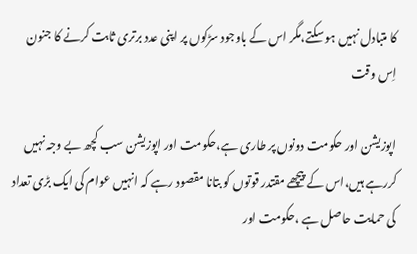کا متبادل نہیں ہو سکتے،مگر اس کے باوجود سڑکوں پر اپنی عدد برتری ثابت کرنے کا جنون اِس وقت

اپوزیشن اور حکومت دونوں پر طاری ہے،حکومت اور اپوزیشن سب کچھ بے وجہ نہیں کررہے ہیں،اس کے پیچھے مقتدر قوتوں کو بتانا مقصود رہے کہ انہیں عوام کی ایک بڑی تعداد کی حمایت حاصل ہے ،حکومت اور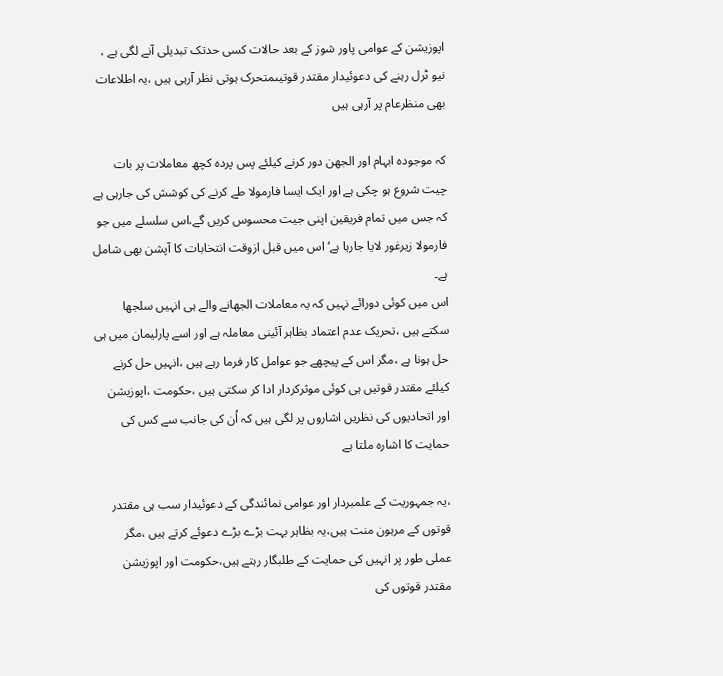اپوزیشن کے عوامی پاور شوز کے بعد حالات کسی حدتک تبدیلی آنے لگی ہے ، نیو ٹرل رہنے کی دعوئیدار مقتدر قوتیںمتحرک ہوتی نظر آرہی ہیں ،یہ اطلاعات بھی منظرعام پر آرہی ہیں

کہ موجودہ ابہام اور الجھن دور کرنے کیلئے پس پردہ کچھ معاملات پر بات چیت شروع ہو چکی ہے اور ایک ایسا فارمولا طے کرنے کی کوشش کی جارہی ہے کہ جس میں تمام فریقین اپنی جیت محسوس کریں گے،اس سلسلے میں جو فارمولا زیرغور لایا جارہا ہے‘ اس میں قبل ازوقت انتخابات کا آپشن بھی شامل ہے۔
اس میں کوئی دورائے نہیں کہ یہ معاملات الجھانے والے ہی انہیں سلجھا سکتے ہیں ،تحریک عدم اعتماد بظاہر آئینی معاملہ ہے اور اسے پارلیمان میں ہی حل ہونا ہے ،مگر اس کے پیچھے جو عوامل کار فرما رہے ہیں ،انہیں حل کرنے کیلئے مقتدر قوتیں ہی کوئی موثرکردار ادا کر سکتی ہیں ،حکومت ،اپوزیشن اور اتحادیوں کی نظریں اشاروں پر لگی ہیں کہ اُن کی جانب سے کس کی حمایت کا اشارہ ملتا ہے

،یہ جمہوریت کے علمبردار اور عوامی نمائندگی کے دعوئیدار سب ہی مقتدر قوتوں کے مرہون منت ہیں،یہ بظاہر بہت بڑے بڑے دعوئے کرتے ہیں ،مگر عملی طور پر انہیں کی حمایت کے طلبگار رہتے ہیں،حکومت اور اپوزیشن مقتدر قوتوں کی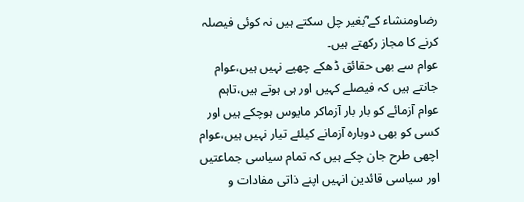رضاومنشاء کے ؓبغیر چل سکتے ہیں نہ کوئی فیصلہ کرنے کا مجاز رکھتے ہیں۔
عوام سے بھی حقائق ڈھکے چھپے نہیں ہیں،عوام جانتے ہیں کہ فیصلے کہیں اور ہی ہوتے ہیں،تاہم عوام آزمائے کو بار بار آزماکر مایوس ہوچکے ہیں اور کسی کو بھی دوبارہ آزمانے کیلئے تیار نہیں ہیں،عوام اچھی طرح جان چکے ہیں کہ تمام سیاسی جماعتیں اور سیاسی قائدین انہیں اپنے ذاتی مفادات و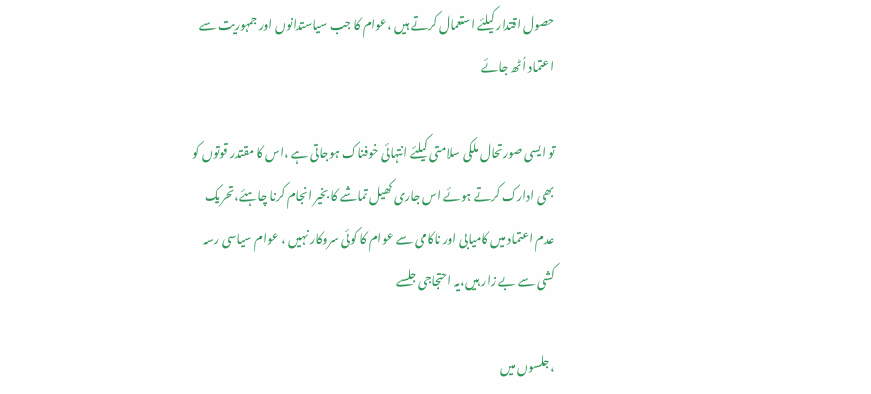حصول اقتدار کیلئے استعمال کرتے ہیں ،عوام کا جب سیاستدانوں اور جمہوریت سے اعتماد اُٹھ جائے

تو ایسی صورتحال ملکی سلامتی کیلئے انتہائی خوفناک ہوجاتی ہے ،اس کا مقتدر قوتوں کو بھی ادارک کرتے ہوئے اس جاری کھیل تماشے کا بخیر انجام کرنا چاہئے،تحریک عدم اعتماد میں کامیابی اور ناکامی سے عوام کا کوئی سروکار نہیں ، عوام سیاسی رسہ کشی سے بے زار ہیں،یہ احتجاجی جلسے

،جلسوں میں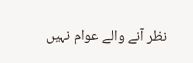نظر آنے والے عوام نہیں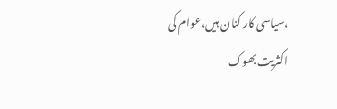،سیاسی کار کنان ہیں،عوام کی اکثریت بھوک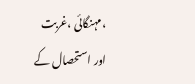،مہنگائی ،غربت اور استحصال کے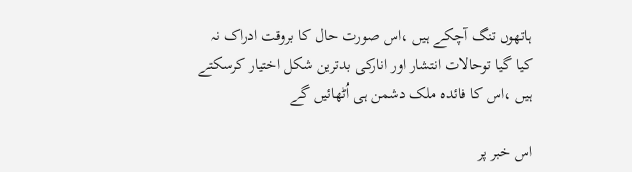ہاتھوں تنگ آچکے ہیں ،اس صورت حال کا بروقت ادراک نہ کیا گیا توحالات انتشار اور انارکی بدترین شکل اختیار کرسکتے ہیں ،اس کا فائدہ ملک دشمن ہی اُٹھائیں گے

اس خبر پر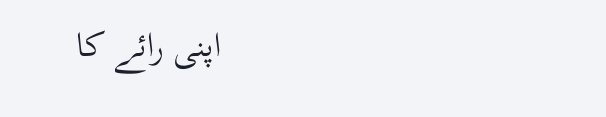اپنی رائے کا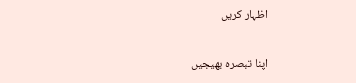اظہار کریں

اپنا تبصرہ بھیجیں